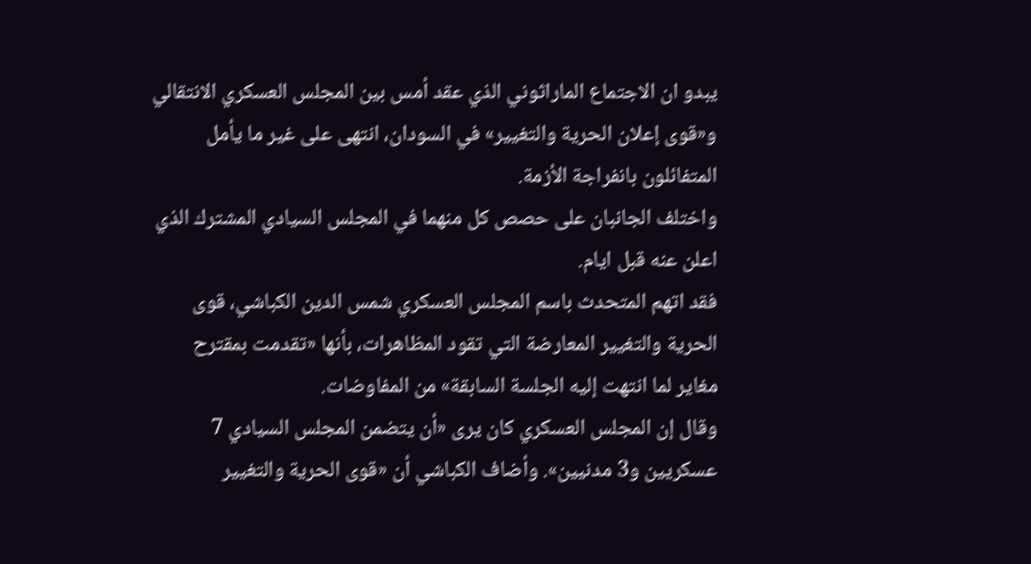يبدو ان الاجتماع الماراثوني الذي عقد أمس بين المجلس العسكري الانتقالي و«قوى إعلان الحرية والتغيير» في السودان، انتهى على غير ما يأمل المتفائلون بانفراجة الأزمة.
واختلف الجانبان على حصص كل منهما في المجلس السيادي المشترك الذي اعلن عنه قبل ايام.
فقد اتهم المتحدث باسم المجلس العسكري شمس الدين الكباشي، قوى الحرية والتغيير المعارضة التي تقود المظاهرات، بأنها «تقدمت بمقترح مغاير لما انتهت إليه الجلسة السابقة» من المفاوضات.
وقال إن المجلس العسكري كان يرى «أن يتضمن المجلس السيادي 7 عسكريين و3 مدنيين». وأضاف الكباشي أن «قوى الحرية والتغيير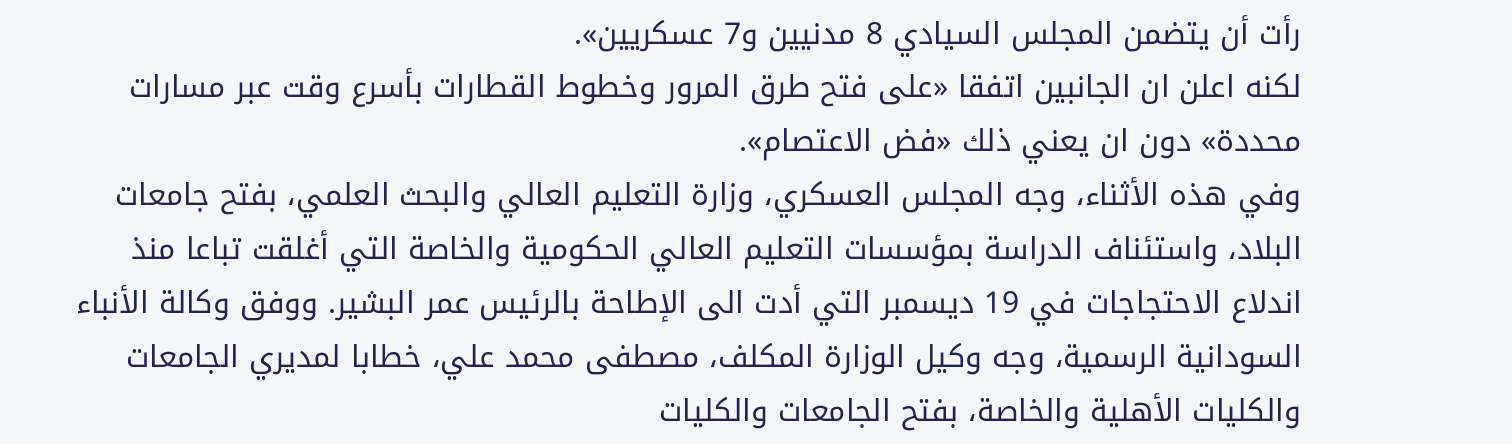رأت أن يتضمن المجلس السيادي 8 مدنيين و7 عسكريين».
لكنه اعلن ان الجانبين اتفقا «على فتح طرق المرور وخطوط القطارات بأسرع وقت عبر مسارات محددة» دون ان يعني ذلك «فض الاعتصام».
وفي هذه الأثناء، وجه المجلس العسكري، وزارة التعليم العالي والبحث العلمي، بفتح جامعات البلاد، واستئناف الدراسة بمؤسسات التعليم العالي الحكومية والخاصة التي أغلقت تباعا منذ اندلاع الاحتجاجات في 19 ديسمبر التي أدت الى الإطاحة بالرئيس عمر البشير. ووفق وكالة الأنباء السودانية الرسمية، وجه وكيل الوزارة المكلف، مصطفى محمد علي، خطابا لمديري الجامعات والكليات الأهلية والخاصة، بفتح الجامعات والكليات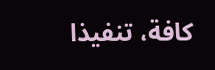كافة، تنفيذا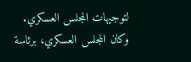لتوجيهات المجلس العسكري.
وكان المجلس العسكري، برئاسة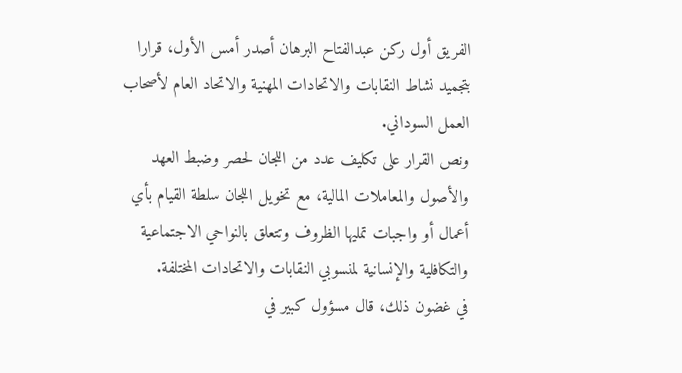الفريق أول ركن عبدالفتاح البرهان أصدر أمس الأول، قرارا بتجميد نشاط النقابات والاتحادات المهنية والاتحاد العام لأصحاب العمل السوداني.
ونص القرار على تكليف عدد من اللجان لحصر وضبط العهد والأصول والمعاملات المالية، مع تخويل اللجان سلطة القيام بأي أعمال أو واجبات تمليها الظروف وتتعلق بالنواحي الاجتماعية والتكافلية والإنسانية لمنسوبي النقابات والاتحادات المختلفة.
في غضون ذلك، قال مسؤول كبير في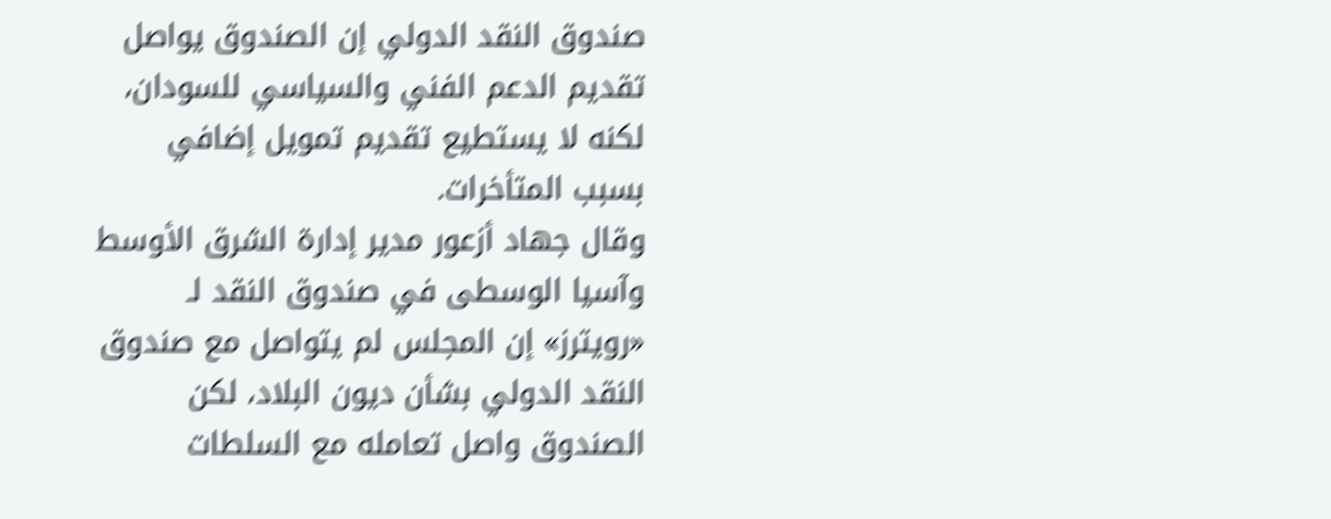صندوق النقد الدولي إن الصندوق يواصل تقديم الدعم الفني والسياسي للسودان، لكنه لا يستطيع تقديم تمويل إضافي بسبب المتأخرات.
وقال جهاد أزعور مدير إدارة الشرق الأوسط وآسيا الوسطى في صندوق النقد لـ «رويترز» إن المجلس لم يتواصل مع صندوق النقد الدولي بشأن ديون البلاد، لكن الصندوق واصل تعامله مع السلطات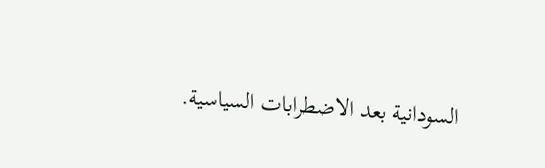السودانية بعد الاضطرابات السياسية.